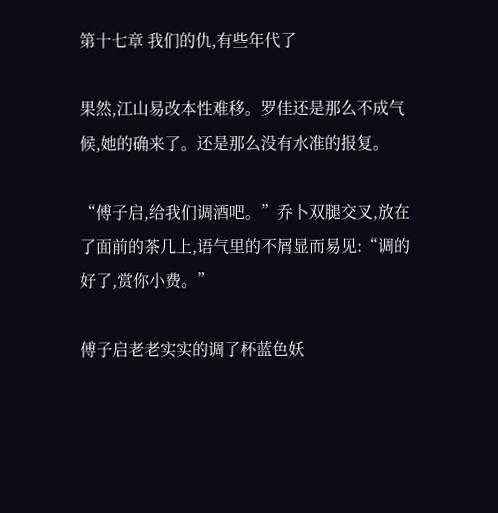第十七章 我们的仇,有些年代了

果然,江山易改本性难移。罗佳还是那么不成气候,她的确来了。还是那么没有水准的报复。

“傅子启,给我们调酒吧。”乔卜双腿交叉,放在了面前的茶几上,语气里的不屑显而易见:“调的好了,赏你小费。”

傅子启老老实实的调了杯蓝色妖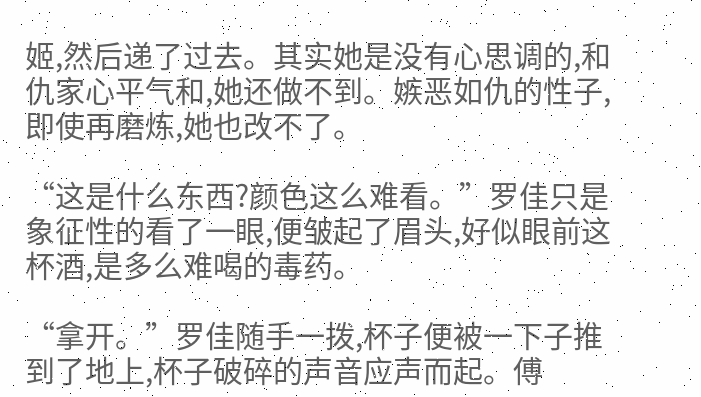姬,然后递了过去。其实她是没有心思调的,和仇家心平气和,她还做不到。嫉恶如仇的性子,即使再磨炼,她也改不了。

“这是什么东西?颜色这么难看。”罗佳只是象征性的看了一眼,便皱起了眉头,好似眼前这杯酒,是多么难喝的毒药。

“拿开。”罗佳随手一拨,杯子便被一下子推到了地上,杯子破碎的声音应声而起。傅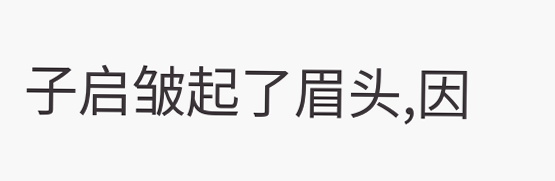子启皱起了眉头,因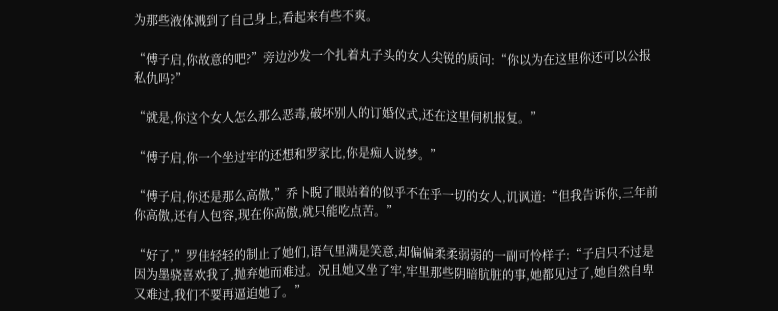为那些液体溅到了自己身上,看起来有些不爽。

“傅子启,你故意的吧?”旁边沙发一个扎着丸子头的女人尖锐的质问:“你以为在这里你还可以公报私仇吗?”

“就是,你这个女人怎么那么恶毒,破坏别人的订婚仪式,还在这里伺机报复。”

“傅子启,你一个坐过牢的还想和罗家比,你是痴人说梦。”

“傅子启,你还是那么高傲,”乔卜睨了眼站着的似乎不在乎一切的女人,讥讽道:“但我告诉你,三年前你高傲,还有人包容,现在你高傲,就只能吃点苦。”

“好了,”罗佳轻轻的制止了她们,语气里满是笑意,却偏偏柔柔弱弱的一副可怜样子:“子启只不过是因为墨骁喜欢我了,抛弃她而难过。况且她又坐了牢,牢里那些阴暗肮脏的事,她都见过了,她自然自卑又难过,我们不要再逼迫她了。”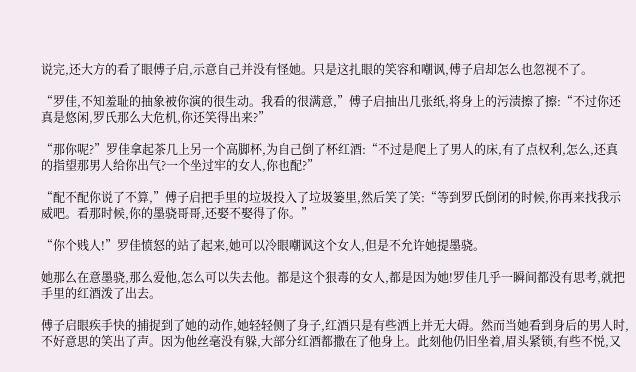说完,还大方的看了眼傅子启,示意自己并没有怪她。只是这扎眼的笑容和嘲讽,傅子启却怎么也忽视不了。

“罗佳,不知羞耻的抽象被你演的很生动。我看的很满意,”傅子启抽出几张纸,将身上的污渍擦了擦:“不过你还真是悠闲,罗氏那么大危机,你还笑得出来?”

“那你呢?”罗佳拿起茶几上另一个高脚杯,为自己倒了杯红酒:“不过是爬上了男人的床,有了点权利,怎么,还真的指望那男人给你出气?一个坐过牢的女人,你也配?”

“配不配你说了不算,”傅子启把手里的垃圾投入了垃圾篓里,然后笑了笑:“等到罗氏倒闭的时候,你再来找我示威吧。看那时候,你的墨骁哥哥,还娶不娶得了你。”

“你个贱人!”罗佳愤怒的站了起来,她可以冷眼嘲讽这个女人,但是不允许她提墨骁。

她那么在意墨骁,那么爱他,怎么可以失去他。都是这个狠毒的女人,都是因为她!罗佳几乎一瞬间都没有思考,就把手里的红酒泼了出去。

傅子启眼疾手快的捕捉到了她的动作,她轻轻侧了身子,红酒只是有些洒上并无大碍。然而当她看到身后的男人时,不好意思的笑出了声。因为他丝毫没有躲,大部分红酒都撒在了他身上。此刻他仍旧坐着,眉头紧锁,有些不悦,又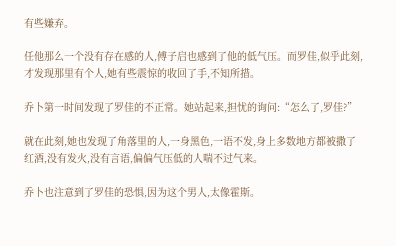有些嫌弃。

任他那么一个没有存在感的人,傅子启也感到了他的低气压。而罗佳,似乎此刻,才发现那里有个人,她有些震惊的收回了手,不知所措。

乔卜第一时间发现了罗佳的不正常。她站起来,担忧的询问:“怎么了,罗佳?”

就在此刻,她也发现了角落里的人,一身黑色,一语不发,身上多数地方都被撒了红酒,没有发火,没有言语,偏偏气压低的人喘不过气来。

乔卜也注意到了罗佳的恐惧,因为这个男人,太像霍斯。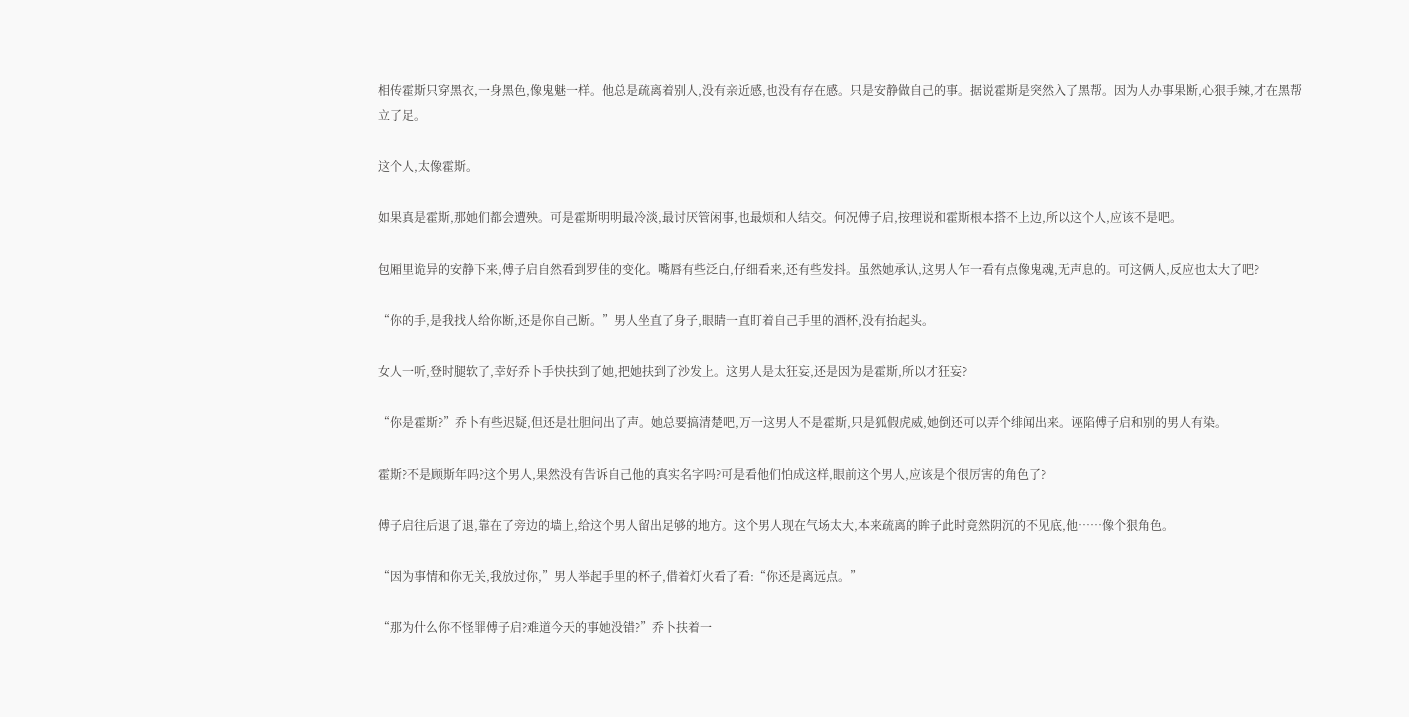相传霍斯只穿黑衣,一身黑色,像鬼魅一样。他总是疏离着别人,没有亲近感,也没有存在感。只是安静做自己的事。据说霍斯是突然入了黑帮。因为人办事果断,心狠手辣,才在黑帮立了足。

这个人,太像霍斯。

如果真是霍斯,那她们都会遭殃。可是霍斯明明最冷淡,最讨厌管闲事,也最烦和人结交。何况傅子启,按理说和霍斯根本搭不上边,所以这个人,应该不是吧。

包厢里诡异的安静下来,傅子启自然看到罗佳的变化。嘴唇有些泛白,仔细看来,还有些发抖。虽然她承认,这男人乍一看有点像鬼魂,无声息的。可这俩人,反应也太大了吧?

“你的手,是我找人给你断,还是你自己断。”男人坐直了身子,眼睛一直盯着自己手里的酒杯,没有抬起头。

女人一听,登时腿软了,幸好乔卜手快扶到了她,把她扶到了沙发上。这男人是太狂妄,还是因为是霍斯,所以才狂妄?

“你是霍斯?”乔卜有些迟疑,但还是壮胆问出了声。她总要搞清楚吧,万一这男人不是霍斯,只是狐假虎威,她倒还可以弄个绯闻出来。诬陷傅子启和别的男人有染。

霍斯?不是顾斯年吗?这个男人,果然没有告诉自己他的真实名字吗?可是看他们怕成这样,眼前这个男人,应该是个很厉害的角色了?

傅子启往后退了退,靠在了旁边的墙上,给这个男人留出足够的地方。这个男人现在气场太大,本来疏离的眸子此时竟然阴沉的不见底,他……像个狠角色。

“因为事情和你无关,我放过你,”男人举起手里的杯子,借着灯火看了看:“你还是离远点。”

“那为什么你不怪罪傅子启?难道今天的事她没错?”乔卜扶着一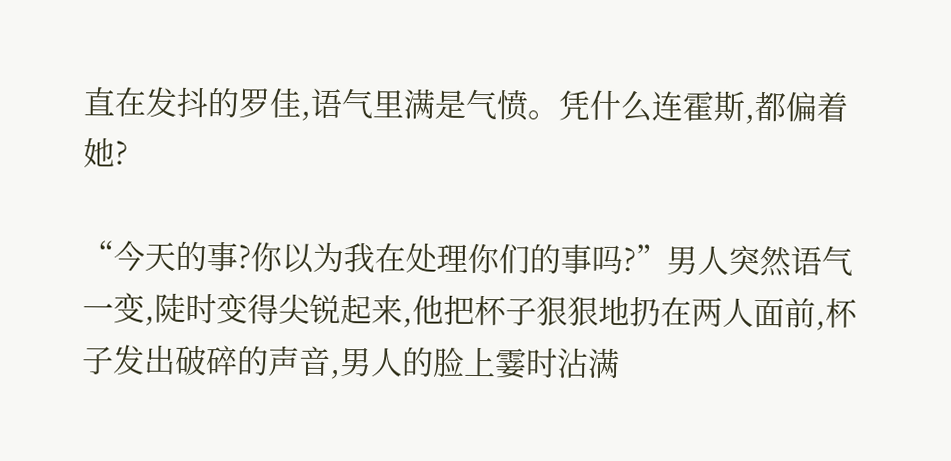直在发抖的罗佳,语气里满是气愤。凭什么连霍斯,都偏着她?

“今天的事?你以为我在处理你们的事吗?”男人突然语气一变,陡时变得尖锐起来,他把杯子狠狠地扔在两人面前,杯子发出破碎的声音,男人的脸上霎时沾满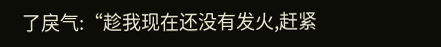了戾气:“趁我现在还没有发火,赶紧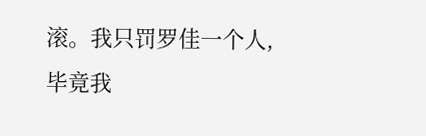滚。我只罚罗佳一个人,毕竟我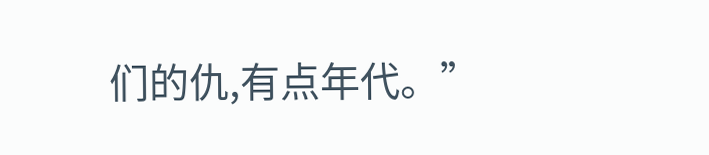们的仇,有点年代。”